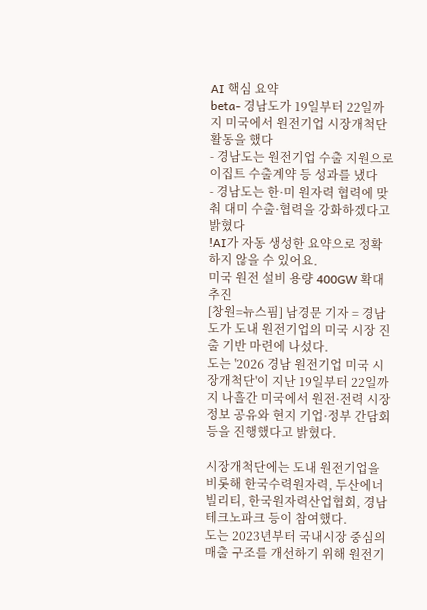AI 핵심 요약
beta- 경남도가 19일부터 22일까지 미국에서 원전기업 시장개척단 활동을 했다
- 경남도는 원전기업 수출 지원으로 이집트 수출계약 등 성과를 냈다
- 경남도는 한·미 원자력 협력에 맞춰 대미 수출·협력을 강화하겠다고 밝혔다
!AI가 자동 생성한 요약으로 정확하지 않을 수 있어요.
미국 원전 설비 용량 400GW 확대 추진
[창원=뉴스핌] 남경문 기자 = 경남도가 도내 원전기업의 미국 시장 진출 기반 마련에 나섰다.
도는 '2026 경남 원전기업 미국 시장개척단'이 지난 19일부터 22일까지 나흘간 미국에서 원전·전력 시장 정보 공유와 현지 기업·정부 간담회 등을 진행했다고 밝혔다.

시장개척단에는 도내 원전기업을 비롯해 한국수력원자력, 두산에너빌리티, 한국원자력산업협회, 경남테크노파크 등이 참여했다.
도는 2023년부터 국내시장 중심의 매출 구조를 개선하기 위해 원전기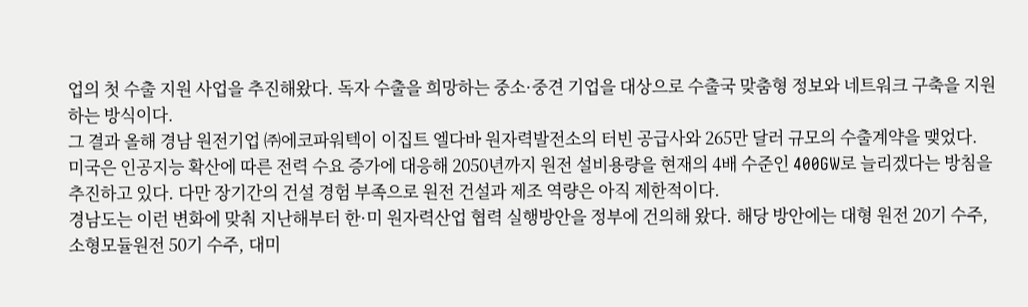업의 첫 수출 지원 사업을 추진해왔다. 독자 수출을 희망하는 중소·중견 기업을 대상으로 수출국 맞춤형 정보와 네트워크 구축을 지원하는 방식이다.
그 결과 올해 경남 원전기업 ㈜에코파워텍이 이집트 엘다바 원자력발전소의 터빈 공급사와 265만 달러 규모의 수출계약을 맺었다.
미국은 인공지능 확산에 따른 전력 수요 증가에 대응해 2050년까지 원전 설비용량을 현재의 4배 수준인 400GW로 늘리겠다는 방침을 추진하고 있다. 다만 장기간의 건설 경험 부족으로 원전 건설과 제조 역량은 아직 제한적이다.
경남도는 이런 변화에 맞춰 지난해부터 한·미 원자력산업 협력 실행방안을 정부에 건의해 왔다. 해당 방안에는 대형 원전 20기 수주, 소형모듈원전 50기 수주, 대미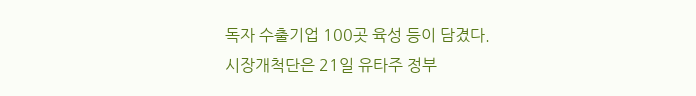독자 수출기업 100곳 육성 등이 담겼다.
시장개척단은 21일 유타주 정부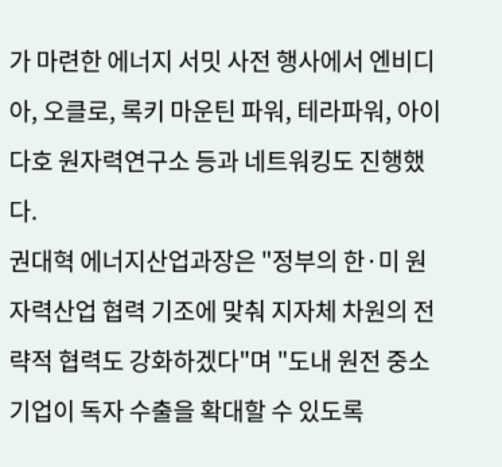가 마련한 에너지 서밋 사전 행사에서 엔비디아, 오클로, 록키 마운틴 파워, 테라파워, 아이다호 원자력연구소 등과 네트워킹도 진행했다.
권대혁 에너지산업과장은 "정부의 한·미 원자력산업 협력 기조에 맞춰 지자체 차원의 전략적 협력도 강화하겠다"며 "도내 원전 중소기업이 독자 수출을 확대할 수 있도록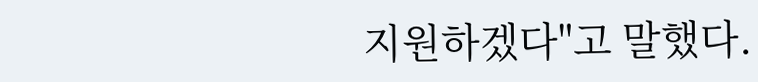지원하겠다"고 말했다.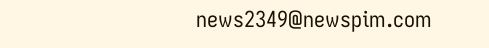news2349@newspim.com